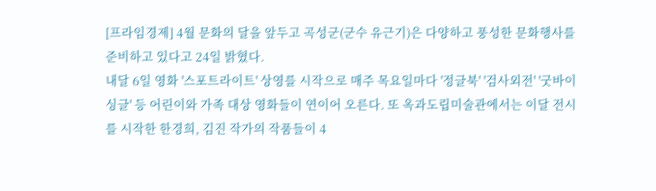[프라임경제] 4월 문화의 달을 앞두고 곡성군(군수 유근기)은 다양하고 풍성한 문화행사를 준비하고 있다고 24일 밝혔다.
내달 6일 영화 '스포트라이트' 상영를 시작으로 매주 목요일마다 '정글북' '검사외전' '굿바이싱글' 등 어린이와 가족 대상 영화들이 연이어 오른다. 또 옥과도립미술관에서는 이달 전시를 시작한 한경희, 김진 작가의 작품들이 4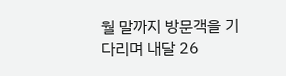월 말까지 방문객을 기다리며 내달 26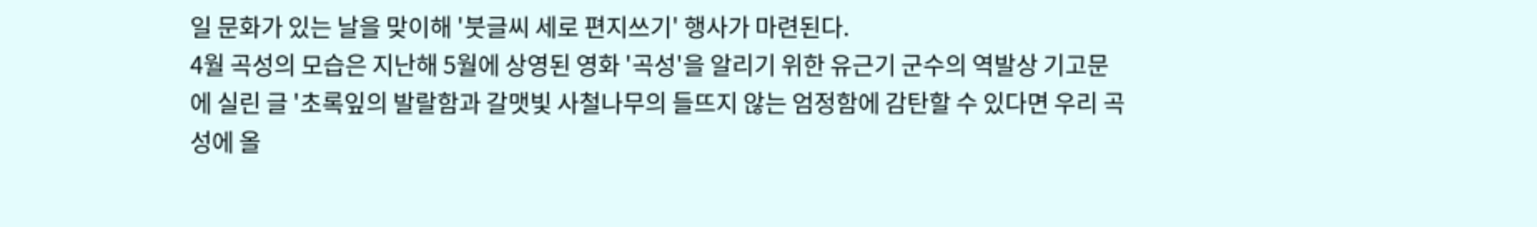일 문화가 있는 날을 맞이해 '붓글씨 세로 편지쓰기' 행사가 마련된다.
4월 곡성의 모습은 지난해 5월에 상영된 영화 '곡성'을 알리기 위한 유근기 군수의 역발상 기고문에 실린 글 '초록잎의 발랄함과 갈맷빛 사철나무의 들뜨지 않는 엄정함에 감탄할 수 있다면 우리 곡성에 올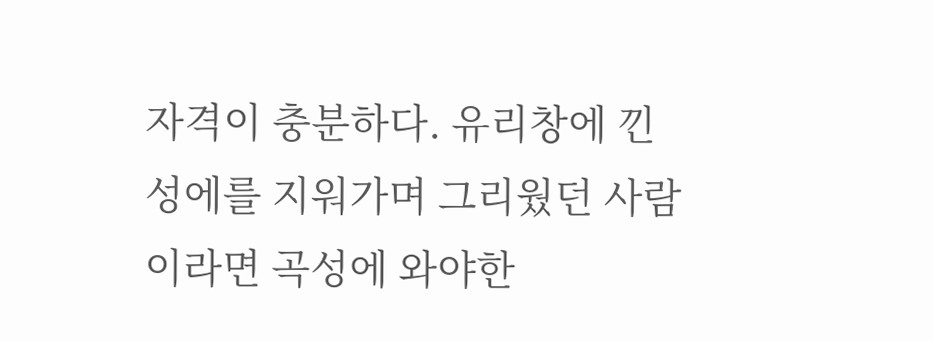자격이 충분하다. 유리창에 낀 성에를 지워가며 그리웠던 사람이라면 곡성에 와야한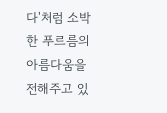다'처럼 소박한 푸르름의 아름다움을 전해주고 있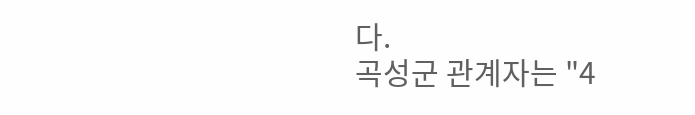다.
곡성군 관계자는 "4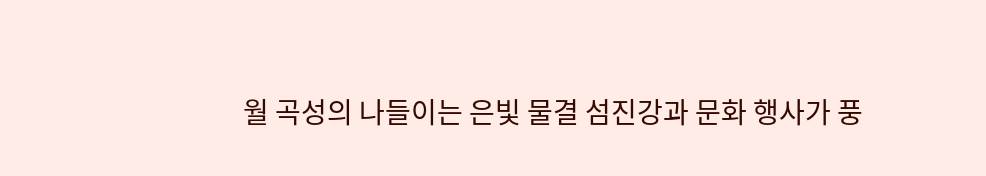월 곡성의 나들이는 은빛 물결 섬진강과 문화 행사가 풍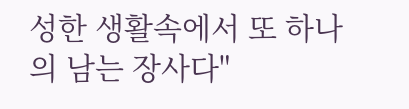성한 생활속에서 또 하나의 남는 장사다"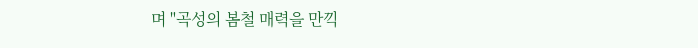며 "곡성의 봄철 매력을 만끽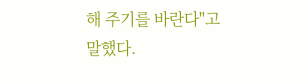해 주기를 바란다"고 말했다.